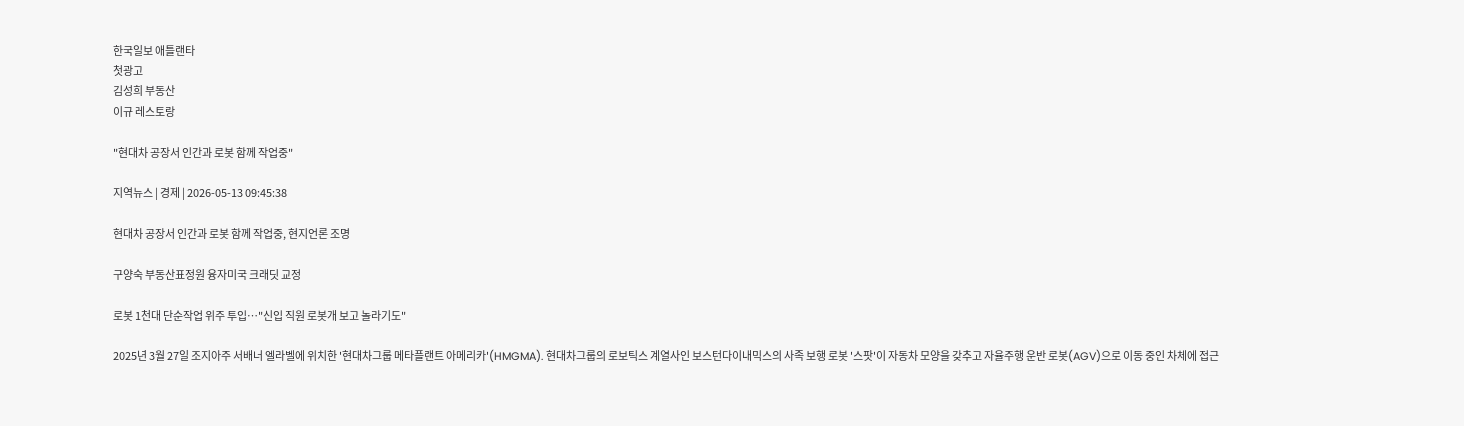한국일보 애틀랜타
첫광고
김성희 부동산
이규 레스토랑

"현대차 공장서 인간과 로봇 함께 작업중"

지역뉴스 | 경제 | 2026-05-13 09:45:38

현대차 공장서 인간과 로봇 함께 작업중, 현지언론 조명

구양숙 부동산표정원 융자미국 크래딧 교정

로봇 1천대 단순작업 위주 투입…"신입 직원 로봇개 보고 놀라기도"

2025년 3월 27일 조지아주 서배너 엘라벨에 위치한 '현대차그룹 메타플랜트 아메리카'(HMGMA). 현대차그룹의 로보틱스 계열사인 보스턴다이내믹스의 사족 보행 로봇 '스팟'이 자동차 모양을 갖추고 자율주행 운반 로봇(AGV)으로 이동 중인 차체에 접근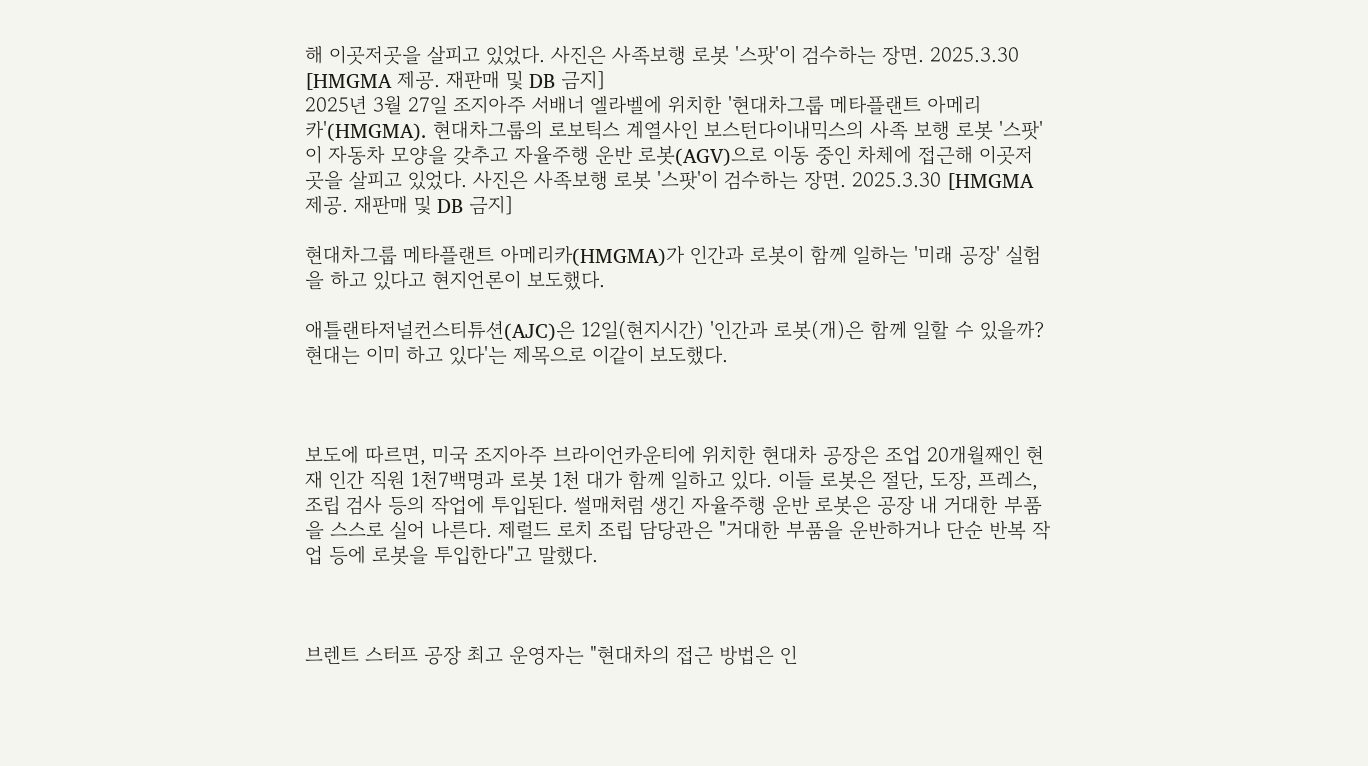해 이곳저곳을 살피고 있었다. 사진은 사족보행 로봇 '스팟'이 검수하는 장면. 2025.3.30 [HMGMA 제공. 재판매 및 DB 금지]
2025년 3월 27일 조지아주 서배너 엘라벨에 위치한 '현대차그룹 메타플랜트 아메리카'(HMGMA). 현대차그룹의 로보틱스 계열사인 보스턴다이내믹스의 사족 보행 로봇 '스팟'이 자동차 모양을 갖추고 자율주행 운반 로봇(AGV)으로 이동 중인 차체에 접근해 이곳저곳을 살피고 있었다. 사진은 사족보행 로봇 '스팟'이 검수하는 장면. 2025.3.30 [HMGMA 제공. 재판매 및 DB 금지]

현대차그룹 메타플랜트 아메리카(HMGMA)가 인간과 로봇이 함께 일하는 '미래 공장' 실험을 하고 있다고 현지언론이 보도했다.

애틀랜타저널컨스티튜션(AJC)은 12일(현지시간) '인간과 로봇(개)은 함께 일할 수 있을까? 현대는 이미 하고 있다'는 제목으로 이같이 보도했다.



보도에 따르면, 미국 조지아주 브라이언카운티에 위치한 현대차 공장은 조업 20개월째인 현재 인간 직원 1천7백명과 로봇 1천 대가 함께 일하고 있다. 이들 로봇은 절단, 도장, 프레스, 조립 검사 등의 작업에 투입된다. 썰매처럼 생긴 자율주행 운반 로봇은 공장 내 거대한 부품을 스스로 실어 나른다. 제럴드 로치 조립 담당관은 "거대한 부품을 운반하거나 단순 반복 작업 등에 로봇을 투입한다"고 말했다.



브렌트 스터프 공장 최고 운영자는 "현대차의 접근 방법은 인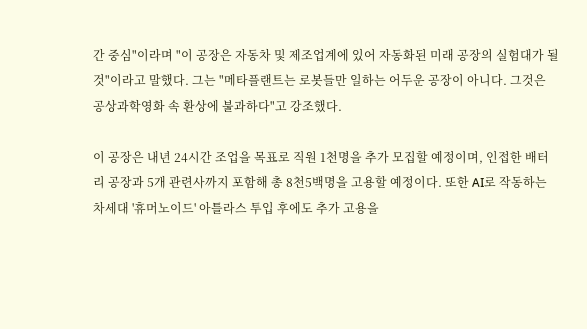간 중심"이라며 "이 공장은 자동차 및 제조업계에 있어 자동화된 미래 공장의 실험대가 될 것"이라고 말했다. 그는 "메타플랜트는 로봇들만 일하는 어두운 공장이 아니다. 그것은 공상과학영화 속 환상에 불과하다"고 강조했다.

이 공장은 내년 24시간 조업을 목표로 직원 1천명을 추가 모집할 예정이며, 인접한 배터리 공장과 5개 관련사까지 포함해 총 8천5백명을 고용할 예정이다. 또한 AI로 작동하는 차세대 '휴머노이드' 아틀라스 투입 후에도 추가 고용을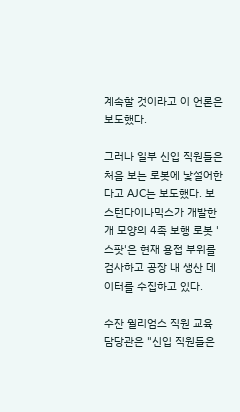계속할 것이라고 이 언론은 보도했다.

그러나 일부 신입 직원들은 처음 보는 로봇에 낯설어한다고 AJC는 보도했다. 보스턴다이나믹스가 개발한 개 모양의 4족 보행 로봇 '스팟'은 현재 용접 부위를 검사하고 공장 내 생산 데이터를 수집하고 있다.

수잔 윌리엄스 직원 교육 담당관은 "신입 직원들은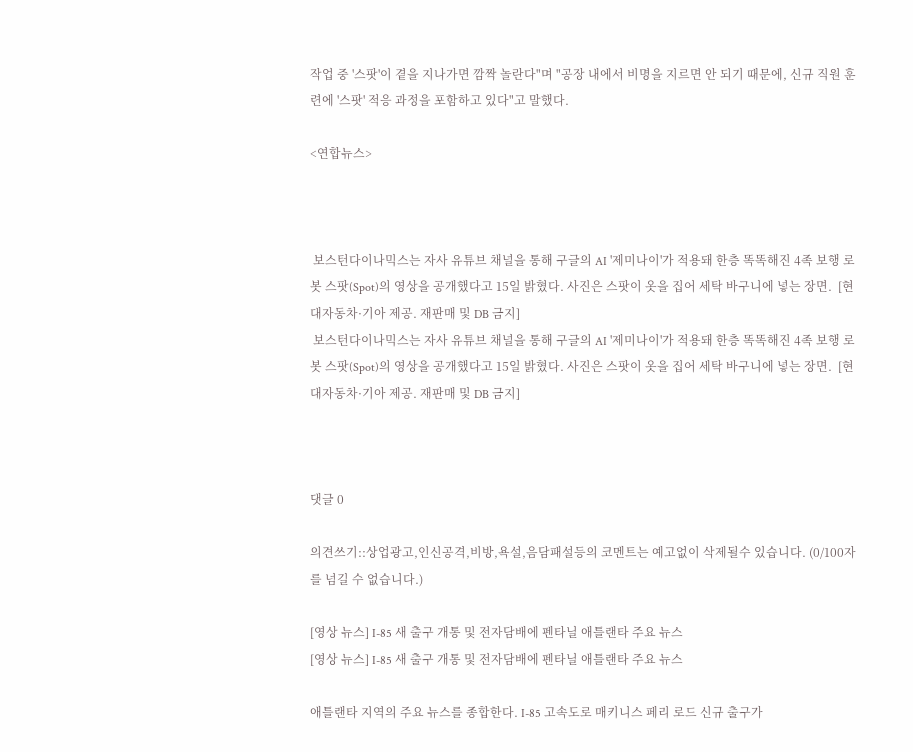작업 중 '스팟'이 곁을 지나가면 깜짝 놀란다"며 "공장 내에서 비명을 지르면 안 되기 때문에, 신규 직원 훈련에 '스팟' 적응 과정을 포함하고 있다"고 말했다.

<연합뉴스>



 보스턴다이나믹스는 자사 유튜브 채널을 통해 구글의 AI '제미나이'가 적용돼 한층 똑똑해진 4족 보행 로봇 스팟(Spot)의 영상을 공개했다고 15일 밝혔다. 사진은 스팟이 옷을 집어 세탁 바구니에 넣는 장면.  [현대자동차·기아 제공. 재판매 및 DB 금지]
 보스턴다이나믹스는 자사 유튜브 채널을 통해 구글의 AI '제미나이'가 적용돼 한층 똑똑해진 4족 보행 로봇 스팟(Spot)의 영상을 공개했다고 15일 밝혔다. 사진은 스팟이 옷을 집어 세탁 바구니에 넣는 장면.  [현대자동차·기아 제공. 재판매 및 DB 금지]



댓글 0

의견쓰기::상업광고,인신공격,비방,욕설,음담패설등의 코멘트는 예고없이 삭제될수 있습니다. (0/100자를 넘길 수 없습니다.)

[영상 뉴스] I-85 새 출구 개통 및 전자담배에 펜타닐 애틀랜타 주요 뉴스
[영상 뉴스] I-85 새 출구 개통 및 전자담배에 펜타닐 애틀랜타 주요 뉴스

애틀랜타 지역의 주요 뉴스를 종합한다. I-85 고속도로 매키니스 페리 로드 신규 출구가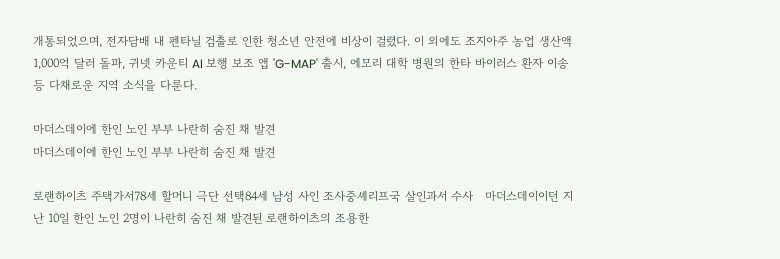개통되었으며, 전자담배 내 펜타닐 검출로 인한 청소년 안전에 비상이 걸렸다. 이 외에도 조지아주 농업 생산액 1,000억 달러 돌파, 귀넷 카운티 AI 보행 보조 앱 'G-MAP' 출시, 에모리 대학 병원의 한타 바이러스 환자 이송 등 다채로운 지역 소식을 다룬다.

마더스데이에 한인 노인 부부 나란히 숨진 채 발견
마더스데이에 한인 노인 부부 나란히 숨진 채 발견

로랜하이츠 주택가서78세 할머니 극단 선택84세 남성 사인 조사중셰리프국 살인과서 수사   마더스데이이던 지난 10일 한인 노인 2명이 나란히 숨진 채 발견된 로랜하이츠의 조용한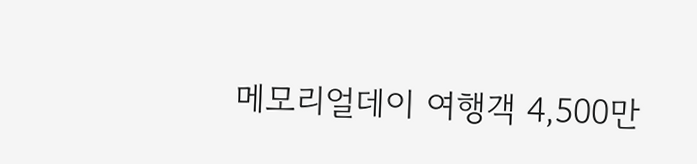메모리얼데이 여행객 4,500만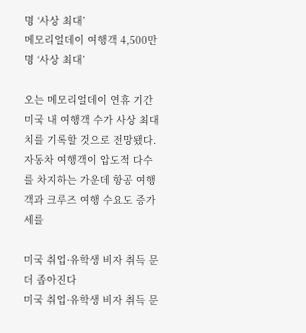명 ‘사상 최대’
메모리얼데이 여행객 4,500만명 ‘사상 최대’

오는 메모리얼데이 연휴 기간 미국 내 여행객 수가 사상 최대치를 기록할 것으로 전망됐다. 자동차 여행객이 압도적 다수를 차지하는 가운데 항공 여행객과 크루즈 여행 수요도 증가세를

미국 취업·유학생 비자 취득 문 더 좁아진다
미국 취업·유학생 비자 취득 문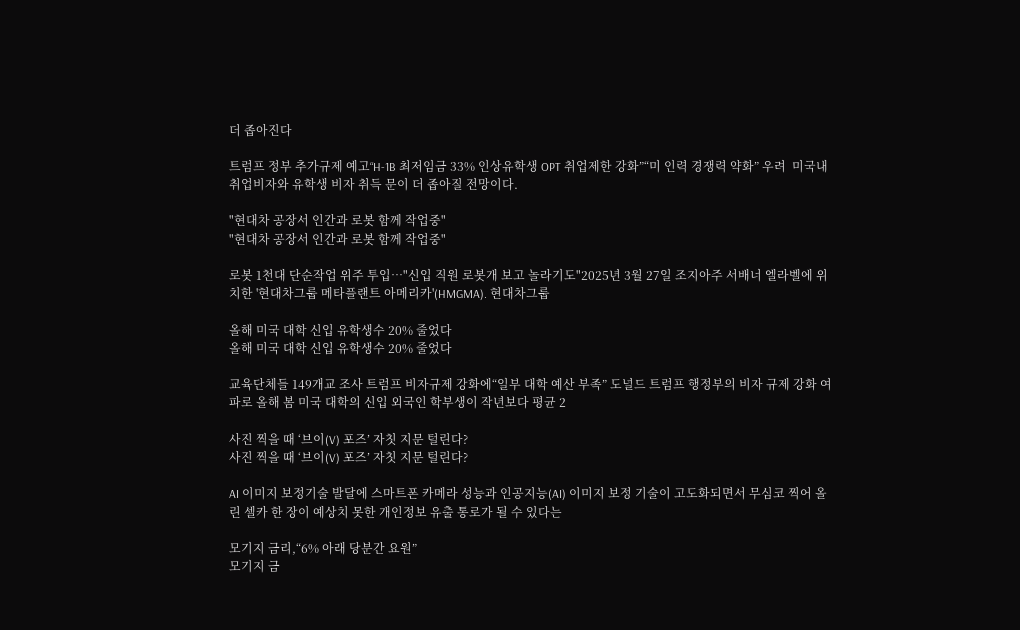더 좁아진다

트럼프 정부 추가규제 예고“H-1B 최저임금 33% 인상유학생 OPT 취업제한 강화”“미 인력 경쟁력 약화” 우려  미국내 취업비자와 유학생 비자 취득 문이 더 좁아질 전망이다.

"현대차 공장서 인간과 로봇 함께 작업중"
"현대차 공장서 인간과 로봇 함께 작업중"

로봇 1천대 단순작업 위주 투입…"신입 직원 로봇개 보고 놀라기도"2025년 3월 27일 조지아주 서배너 엘라벨에 위치한 '현대차그룹 메타플랜트 아메리카'(HMGMA). 현대차그룹

올해 미국 대학 신입 유학생수 20% 줄었다
올해 미국 대학 신입 유학생수 20% 줄었다

교육단체들 149개교 조사 트럼프 비자규제 강화에“일부 대학 예산 부족” 도널드 트럼프 행정부의 비자 규제 강화 여파로 올해 봄 미국 대학의 신입 외국인 학부생이 작년보다 평균 2

사진 찍을 때 ‘브이(V) 포즈’ 자칫 지문 털린다?
사진 찍을 때 ‘브이(V) 포즈’ 자칫 지문 털린다?

AI 이미지 보정기술 발달에 스마트폰 카메라 성능과 인공지능(AI) 이미지 보정 기술이 고도화되면서 무심코 찍어 올린 셀카 한 장이 예상치 못한 개인정보 유출 통로가 될 수 있다는

모기지 금리,“6% 아래 당분간 요원”
모기지 금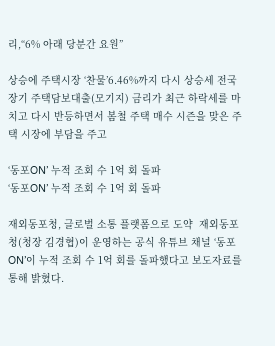리,“6% 아래 당분간 요원”

상승에 주택시장 ‘찬물’6.46%까지 다시 상승세 전국 장기 주택담보대출(모기지) 금리가 최근 하락세를 마치고 다시 반등하면서 봄철 주택 매수 시즌을 맞은 주택 시장에 부담을 주고

‘동포ON’ 누적 조회 수 1억 회 돌파
‘동포ON’ 누적 조회 수 1억 회 돌파

재외동포청, 글로벌 소통 플랫폼으로 도약  재외동포청(청장 김경협)이 운영하는 공식 유튜브 채널 ‘동포ON’이 누적 조회 수 1억 회를 돌파했다고 보도자료를 통해 밝혔다.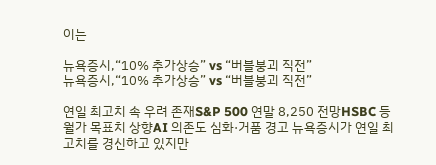이는

뉴욕증시,“10% 추가상승” vs “버블붕괴 직전”
뉴욕증시,“10% 추가상승” vs “버블붕괴 직전”

연일 최고치 속 우려 존재S&P 500 연말 8,250 전망HSBC 등 월가 목표치 상향AI 의존도 심화·거품 경고 뉴욕증시가 연일 최고치를 경신하고 있지만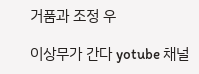거품과 조정 우

이상무가 간다 yotube 채널